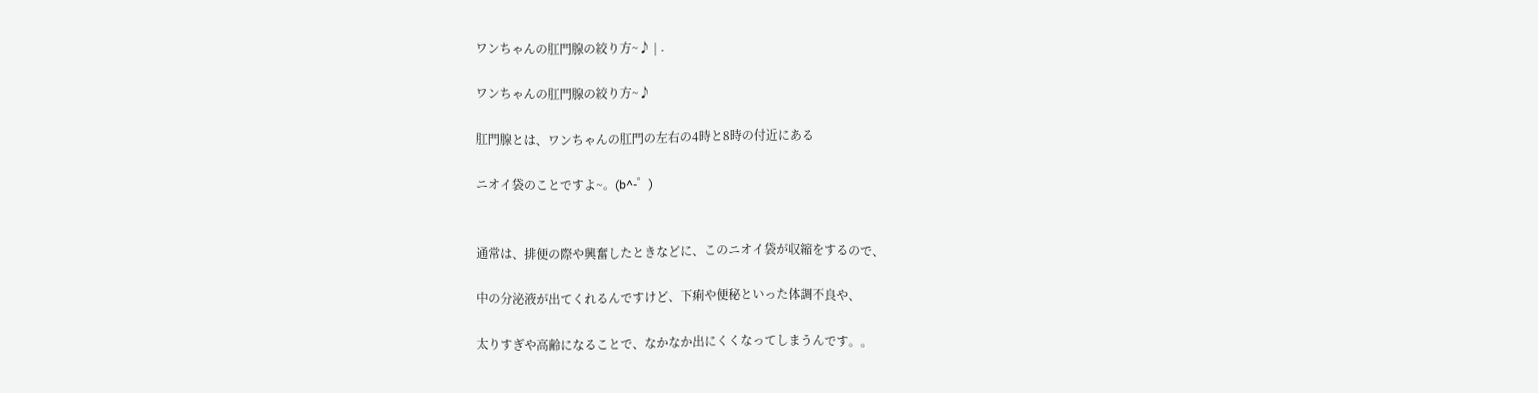ワンちゃんの肛門腺の絞り方~♪ | .

ワンちゃんの肛門腺の絞り方~♪

肛門腺とは、ワンちゃんの肛門の左右の4時と8時の付近にある

ニオイ袋のことですよ~。(b^-゜)


通常は、排便の際や興奮したときなどに、このニオイ袋が収縮をするので、

中の分泌液が出てくれるんですけど、下痢や便秘といった体調不良や、

太りすぎや高齢になることで、なかなか出にくくなってしまうんです。。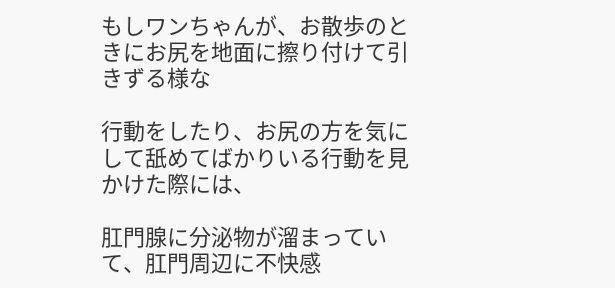もしワンちゃんが、お散歩のときにお尻を地面に擦り付けて引きずる様な

行動をしたり、お尻の方を気にして舐めてばかりいる行動を見かけた際には、

肛門腺に分泌物が溜まっていて、肛門周辺に不快感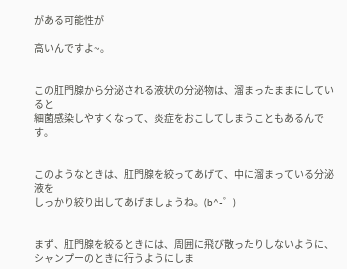がある可能性が

高いんですよ~。


この肛門腺から分泌される液状の分泌物は、溜まったままにしていると
細菌感染しやすくなって、炎症をおこしてしまうこともあるんです。


このようなときは、肛門腺を絞ってあげて、中に溜まっている分泌液を
しっかり絞り出してあげましょうね。(b^-゜)


まず、肛門腺を絞るときには、周囲に飛び散ったりしないように、
シャンプーのときに行うようにしま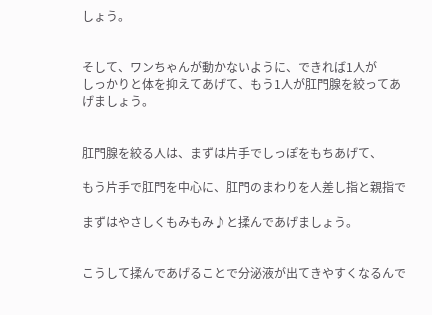しょう。


そして、ワンちゃんが動かないように、できれば1人が
しっかりと体を抑えてあげて、もう1人が肛門腺を絞ってあげましょう。


肛門腺を絞る人は、まずは片手でしっぽをもちあげて、

もう片手で肛門を中心に、肛門のまわりを人差し指と親指で

まずはやさしくもみもみ♪と揉んであげましょう。


こうして揉んであげることで分泌液が出てきやすくなるんで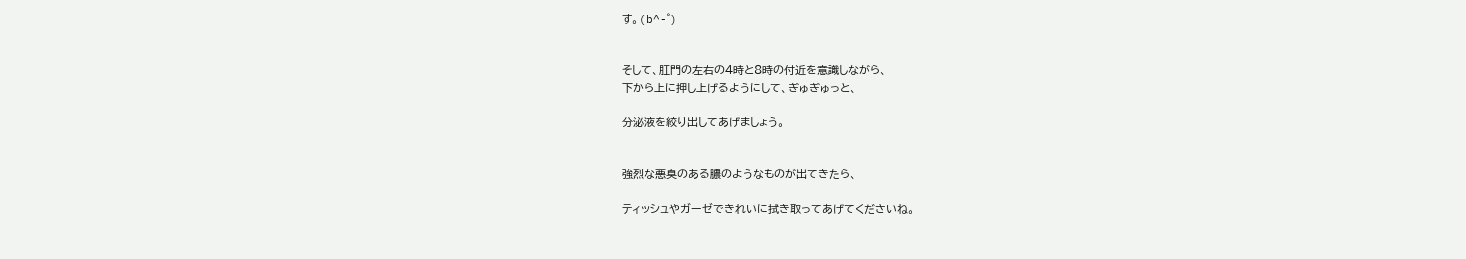す。(b^-゜)


そして、肛門の左右の4時と8時の付近を意識しながら、
下から上に押し上げるようにして、ぎゅぎゅっと、

分泌液を絞り出してあげましょう。


強烈な悪臭のある膿のようなものが出てきたら、

ティッシュやガーゼできれいに拭き取ってあげてくださいね。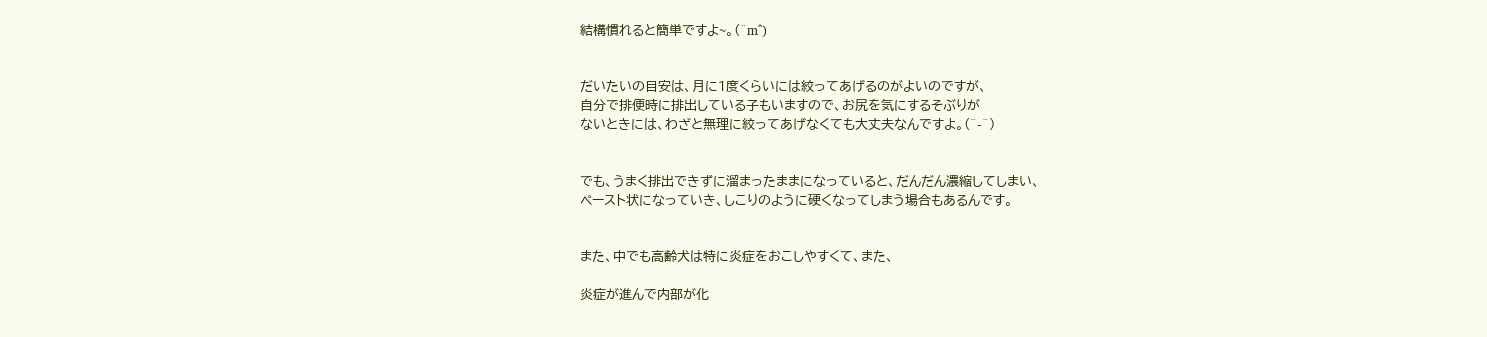結構慣れると簡単ですよ~。(^m^)


だいたいの目安は、月に1度くらいには絞ってあげるのがよいのですが、
自分で排便時に排出している子もいますので、お尻を気にするそぶりが
ないときには、わざと無理に絞ってあげなくても大丈夫なんですよ。(^-^)


でも、うまく排出できずに溜まったままになっていると、だんだん濃縮してしまい、
ペースト状になっていき、しこりのように硬くなってしまう場合もあるんです。


また、中でも高齢犬は特に炎症をおこしやすくて、また、

炎症が進んで内部が化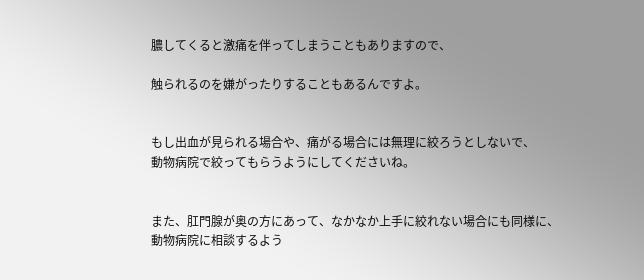膿してくると激痛を伴ってしまうこともありますので、

触られるのを嫌がったりすることもあるんですよ。


もし出血が見られる場合や、痛がる場合には無理に絞ろうとしないで、
動物病院で絞ってもらうようにしてくださいね。


また、肛門腺が奥の方にあって、なかなか上手に絞れない場合にも同様に、
動物病院に相談するよう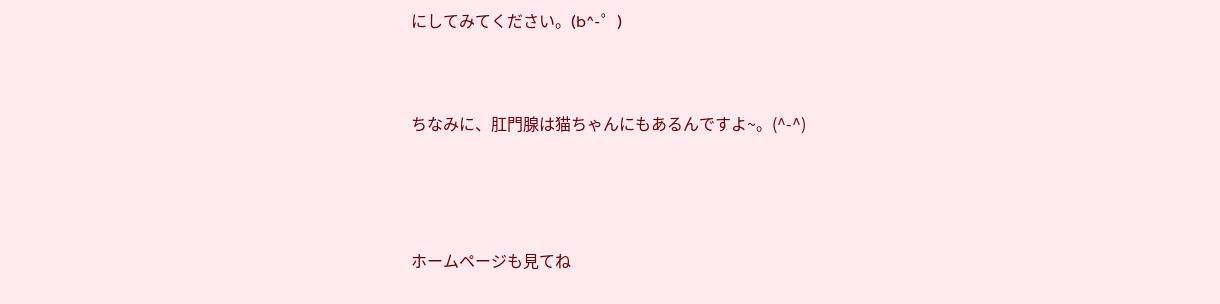にしてみてください。(b^-゜)


ちなみに、肛門腺は猫ちゃんにもあるんですよ~。(^-^)



ホームページも見てね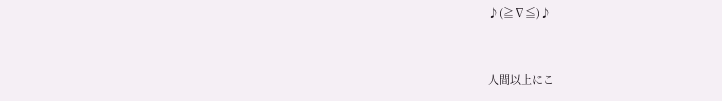♪(≧∇≦)♪


人間以上にこ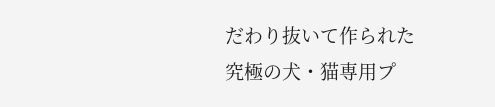だわり抜いて作られた
究極の犬・猫専用プ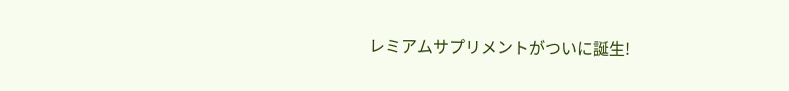レミアムサプリメントがついに誕生!